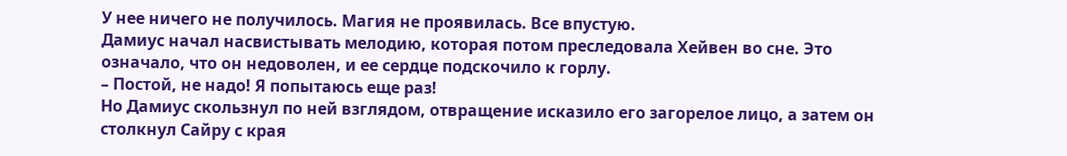У нее ничего не получилось. Магия не проявилась. Все впустую.
Дамиус начал насвистывать мелодию, которая потом преследовала Хейвен во сне. Это означало, что он недоволен, и ее сердце подскочило к горлу.
– Постой, не надо! Я попытаюсь еще раз!
Но Дамиус скользнул по ней взглядом, отвращение исказило его загорелое лицо, а затем он столкнул Сайру с края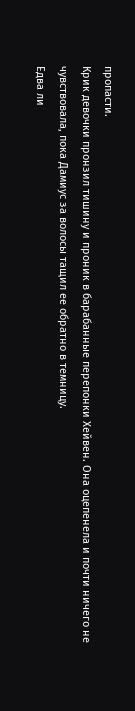пропасти.
Крик девочки пронзил тишину и проник в барабанные перепонки Хейвен. Она оцепенела и почти ничего не чувствовала, пока Дамиус за волосы тащил ее обратно в темницу.
Едва ли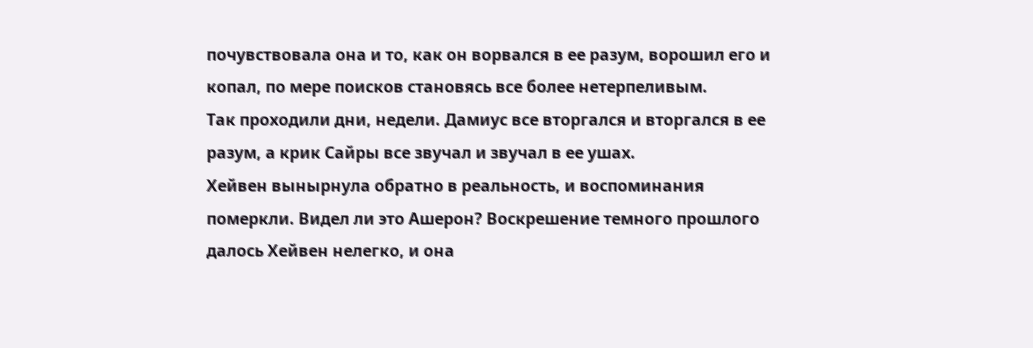почувствовала она и то, как он ворвался в ее разум, ворошил его и копал, по мере поисков становясь все более нетерпеливым.
Так проходили дни, недели. Дамиус все вторгался и вторгался в ее разум, а крик Сайры все звучал и звучал в ее ушах.
Хейвен вынырнула обратно в реальность, и воспоминания померкли. Видел ли это Ашерон? Воскрешение темного прошлого далось Хейвен нелегко, и она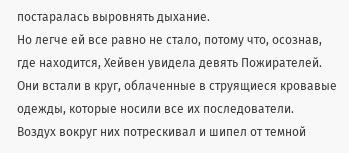постаралась выровнять дыхание.
Но легче ей все равно не стало, потому что, осознав, где находится, Хейвен увидела девять Пожирателей. Они встали в круг, облаченные в струящиеся кровавые одежды, которые носили все их последователи.
Воздух вокруг них потрескивал и шипел от темной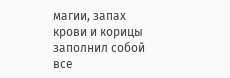магии, запах крови и корицы заполнил собой все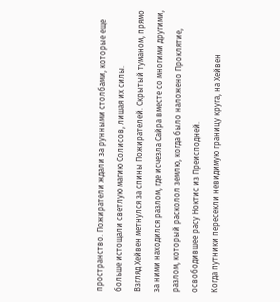пространство. Пожиратели ждали за рунными столбами, которые еще больше истощали светлую магию Солисов, лишая их силы.
Взгляд Хейвен метнулся за спины Пожирателей. Скрытый туманом, прямо за ними находился разлом, где исчезла Сайра вместе со многими другими, разлом, который расколол землю, когда было наложено Проклятие, освободившее расу Ноктис из Преисподней.
Когда путники пересекли невидимую границу круга, на Хейвен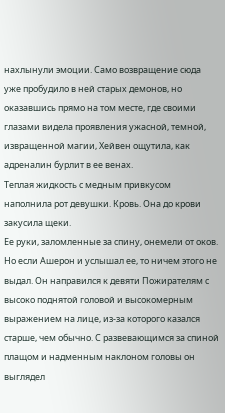нахлынули эмоции. Само возвращение сюда уже пробудило в ней старых демонов, но оказавшись прямо на том месте, где своими глазами видела проявления ужасной, темной, извращенной магии, Хейвен ощутила, как адреналин бурлит в ее венах.
Теплая жидкость с медным привкусом наполнила рот девушки. Кровь. Она до крови закусила щеки.
Ее руки, заломленные за спину, онемели от оков.
Но если Ашерон и услышал ее, то ничем этого не выдал. Он направился к девяти Пожирателям с высоко поднятой головой и высокомерным выражением на лице, из-за которого казался старше, чем обычно. С развевающимся за спиной плащом и надменным наклоном головы он выглядел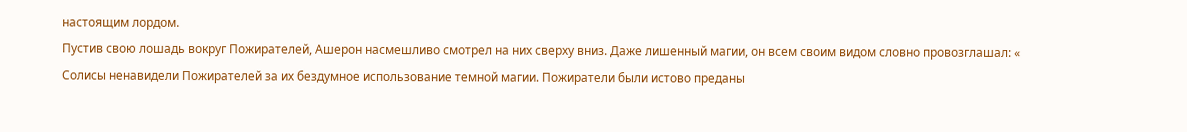настоящим лордом.
Пустив свою лошадь вокруг Пожирателей, Ашерон насмешливо смотрел на них сверху вниз. Даже лишенный магии, он всем своим видом словно провозглашал: «
Солисы ненавидели Пожирателей за их бездумное использование темной магии. Пожиратели были истово преданы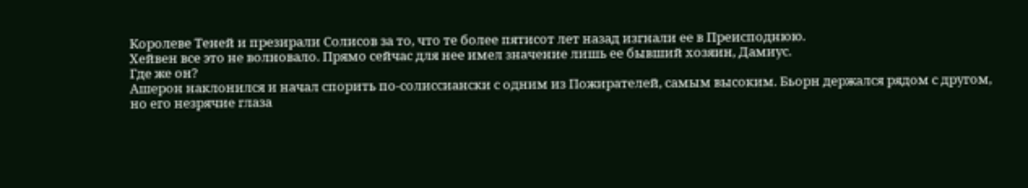Королеве Теней и презирали Солисов за то, что те более пятисот лет назад изгнали ее в Преисподнюю.
Хейвен все это не волновало. Прямо сейчас для нее имел значение лишь ее бывший хозяин, Дамиус.
Где же он?
Ашерон наклонился и начал спорить по-солиссиански с одним из Пожирателей, самым высоким. Бьорн держался рядом с другом, но его незрячие глаза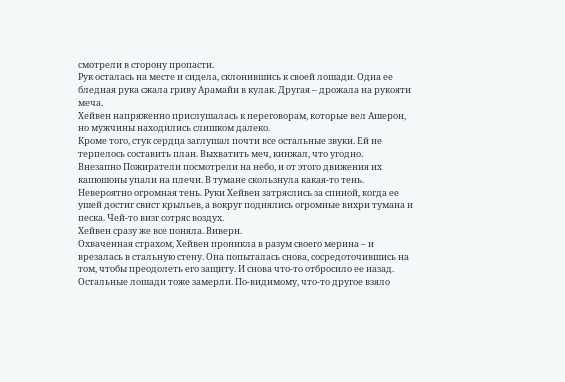смотрели в сторону пропасти.
Рук осталась на месте и сидела, склонившись к своей лошади. Одна ее бледная рука сжала гриву Арамайи в кулак. Другая – дрожала на рукояти меча.
Хейвен напряженно прислушалась к переговорам, которые вел Ашерон, но мужчины находились слишком далеко.
Кроме того, стук сердца заглушал почти все остальные звуки. Ей не терпелось составить план. Выхватить меч, кинжал, что угодно.
Внезапно Пожиратели посмотрели на небо, и от этого движения их капюшоны упали на плечи. В тумане скользнула какая-то тень. Невероятно огромная тень. Руки Хейвен затряслись за спиной, когда ее ушей достиг свист крыльев, а вокруг поднялись огромные вихри тумана и песка. Чей-то визг сотряс воздух.
Хейвен сразу же все поняла. Виверн.
Охваченная страхом, Хейвен проникла в разум своего мерина – и врезалась в стальную стену. Она попыталась снова, сосредоточившись на том, чтобы преодолеть его защиту. И снова что-то отбросило ее назад. Остальные лошади тоже замерли. По-видимому, что-то другое взяло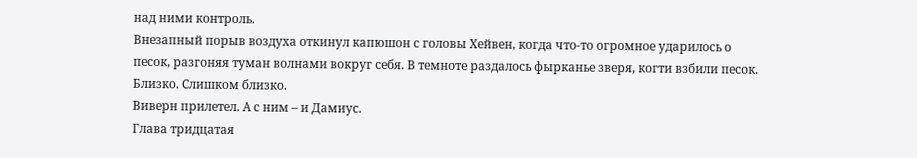над ними контроль.
Внезапный порыв воздуха откинул капюшон с головы Хейвен, когда что-то огромное ударилось о песок, разгоняя туман волнами вокруг себя. В темноте раздалось фырканье зверя, когти взбили песок. Близко. Слишком близко.
Виверн прилетел. А с ним – и Дамиус.
Глава тридцатая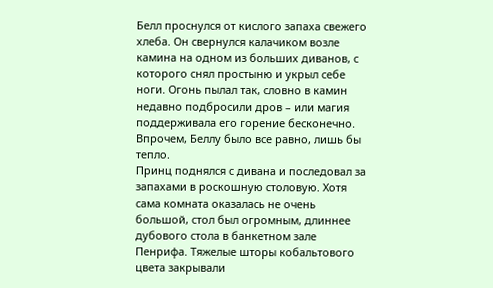Белл проснулся от кислого запаха свежего хлеба. Он свернулся калачиком возле камина на одном из больших диванов, с которого снял простыню и укрыл себе ноги. Огонь пылал так, словно в камин недавно подбросили дров – или магия поддерживала его горение бесконечно.
Впрочем, Беллу было все равно, лишь бы тепло.
Принц поднялся с дивана и последовал за запахами в роскошную столовую. Хотя сама комната оказалась не очень большой, стол был огромным, длиннее дубового стола в банкетном зале Пенрифа. Тяжелые шторы кобальтового цвета закрывали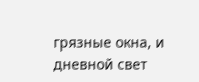грязные окна, и дневной свет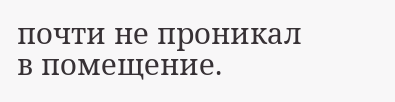почти не проникал в помещение.